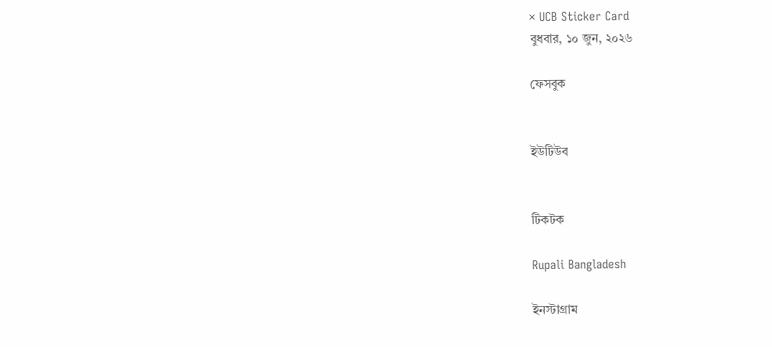× UCB Sticker Card
বুধবার, ১০ জুন, ২০২৬

ফেসবুক


ইউটিউব


টিকটক

Rupali Bangladesh

ইনস্টাগ্রাম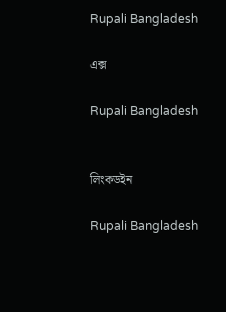Rupali Bangladesh

এক্স

Rupali Bangladesh


লিংকডইন

Rupali Bangladesh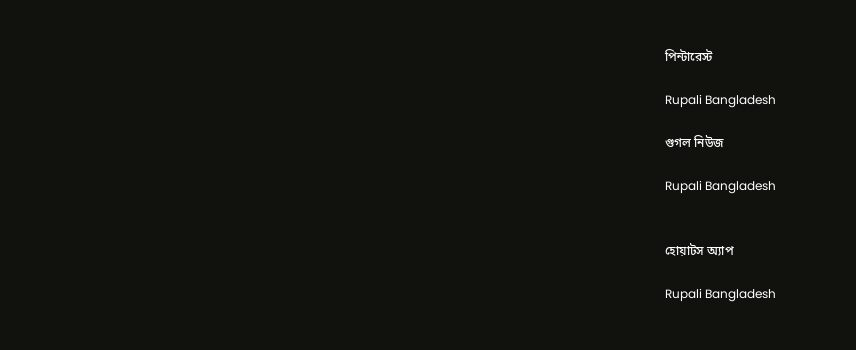পিন্টারেস্ট

Rupali Bangladesh

গুগল নিউজ

Rupali Bangladesh


হোয়াটস অ্যাপ

Rupali Bangladesh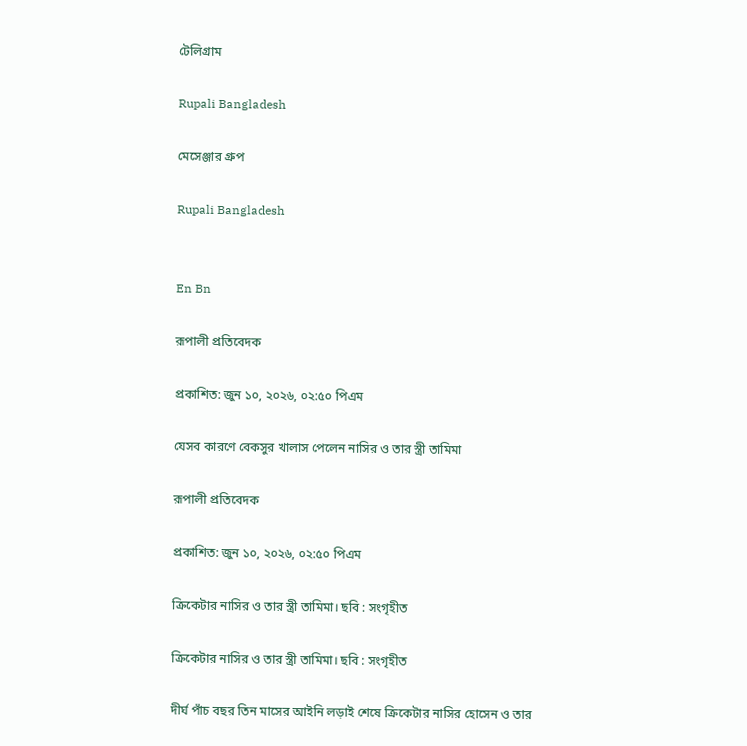টেলিগ্রাম

Rupali Bangladesh

মেসেঞ্জার গ্রুপ

Rupali Bangladesh


En Bn

রূপালী প্রতিবেদক

প্রকাশিত: জুন ১০, ২০২৬, ০২:৫০ পিএম

যেসব কারণে বেকসুর খালাস পেলেন নাসির ও তার স্ত্রী তামিমা

রূপালী প্রতিবেদক

প্রকাশিত: জুন ১০, ২০২৬, ০২:৫০ পিএম

ক্রিকেটার নাসির ও তার স্ত্রী তামিমা। ছবি : সংগৃহীত

ক্রিকেটার নাসির ও তার স্ত্রী তামিমা। ছবি : সংগৃহীত

দীর্ঘ পাঁচ বছর তিন মাসের আইনি লড়াই শেষে ক্রিকেটার নাসির হোসেন ও তার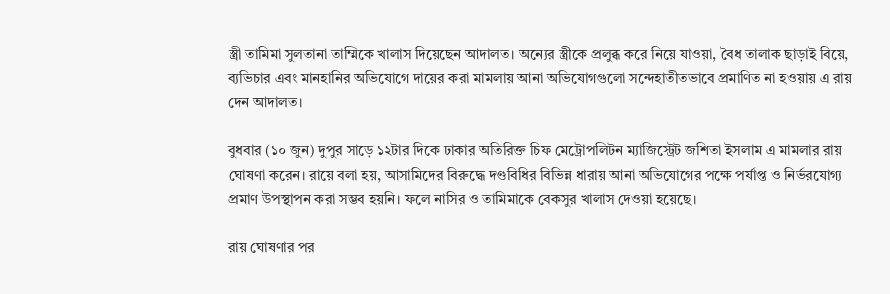স্ত্রী তামিমা সুলতানা তাম্মিকে খালাস দিয়েছেন আদালত। অন্যের স্ত্রীকে প্রলুব্ধ করে নিয়ে যাওয়া, বৈধ তালাক ছাড়াই বিয়ে, ব্যভিচার এবং মানহানির অভিযোগে দায়ের করা মামলায় আনা অভিযোগগুলো সন্দেহাতীতভাবে প্রমাণিত না হওয়ায় এ রায় দেন আদালত।

বুধবার (১০ জুন) দুপুর সাড়ে ১২টার দিকে ঢাকার অতিরিক্ত চিফ মেট্রোপলিটন ম্যাজিস্ট্রেট জশিতা ইসলাম এ মামলার রায় ঘোষণা করেন। রায়ে বলা হয়, আসামিদের বিরুদ্ধে দণ্ডবিধির বিভিন্ন ধারায় আনা অভিযোগের পক্ষে পর্যাপ্ত ও নির্ভরযোগ্য প্রমাণ উপস্থাপন করা সম্ভব হয়নি। ফলে নাসির ও তামিমাকে বেকসুর খালাস দেওয়া হয়েছে।

রায় ঘোষণার পর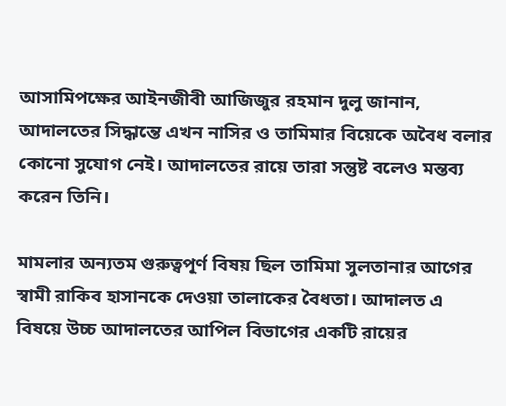আসামিপক্ষের আইনজীবী আজিজুর রহমান দুলু জানান, আদালতের সিদ্ধান্তে এখন নাসির ও তামিমার বিয়েকে অবৈধ বলার কোনো সুযোগ নেই। আদালতের রায়ে তারা সন্তুষ্ট বলেও মন্তব্য করেন তিনি।

মামলার অন্যতম গুরুত্বপূর্ণ বিষয় ছিল তামিমা সুলতানার আগের স্বামী রাকিব হাসানকে দেওয়া তালাকের বৈধতা। আদালত এ বিষয়ে উচ্চ আদালতের আপিল বিভাগের একটি রায়ের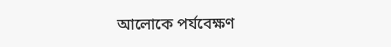আলোকে পর্যবেক্ষণ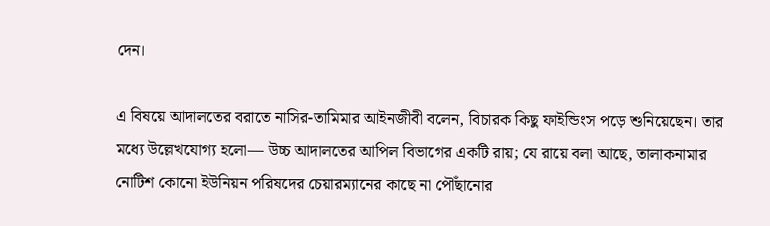দেন।

এ বিষয়ে আদালতের বরাতে নাসির-তামিমার আইনজীবী বলেন, বিচারক কিছু ফাইন্ডিংস পড়ে শুনিয়েছেন। তার মধ্যে উল্লেখযোগ্য হলো— উচ্চ আদালতের আপিল বিভাগের একটি রায়; যে রায়ে বলা আছে, তালাকনামার নোটিশ কোনো ইউনিয়ন পরিষদের চেয়ারম্যানের কাছে না পৌঁছানোর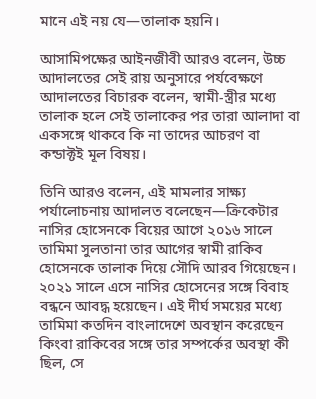মানে এই নয় যে—তালাক হয়নি।

আসামিপক্ষের আইনজীবী আরও বলেন, উচ্চ আদালতের সেই রায় অনুসারে পর্যবেক্ষণে আদালতের বিচারক বলেন, স্বামী-স্ত্রীর মধ্যে তালাক হলে সেই তালাকের পর তারা আলাদা বা একসঙ্গে থাকবে কি না তাদের আচরণ বা কন্ডাক্টই মূল বিষয়।

তিনি আরও বলেন, এই মামলার সাক্ষ্য পর্যালোচনায় আদালত বলেছেন—ক্রিকেটার নাসির হোসেনকে বিয়ের আগে ২০১৬ সালে তামিমা সুলতানা তার আগের স্বামী রাকিব হোসেনকে তালাক দিয়ে সৌদি আরব গিয়েছেন। ২০২১ সালে এসে নাসির হোসেনের সঙ্গে বিবাহ বন্ধনে আবদ্ধ হয়েছেন। এই দীর্ঘ সময়ের মধ্যে তামিমা কতদিন বাংলাদেশে অবস্থান করেছেন কিংবা রাকিবের সঙ্গে তার সম্পর্কের অবস্থা কী ছিল, সে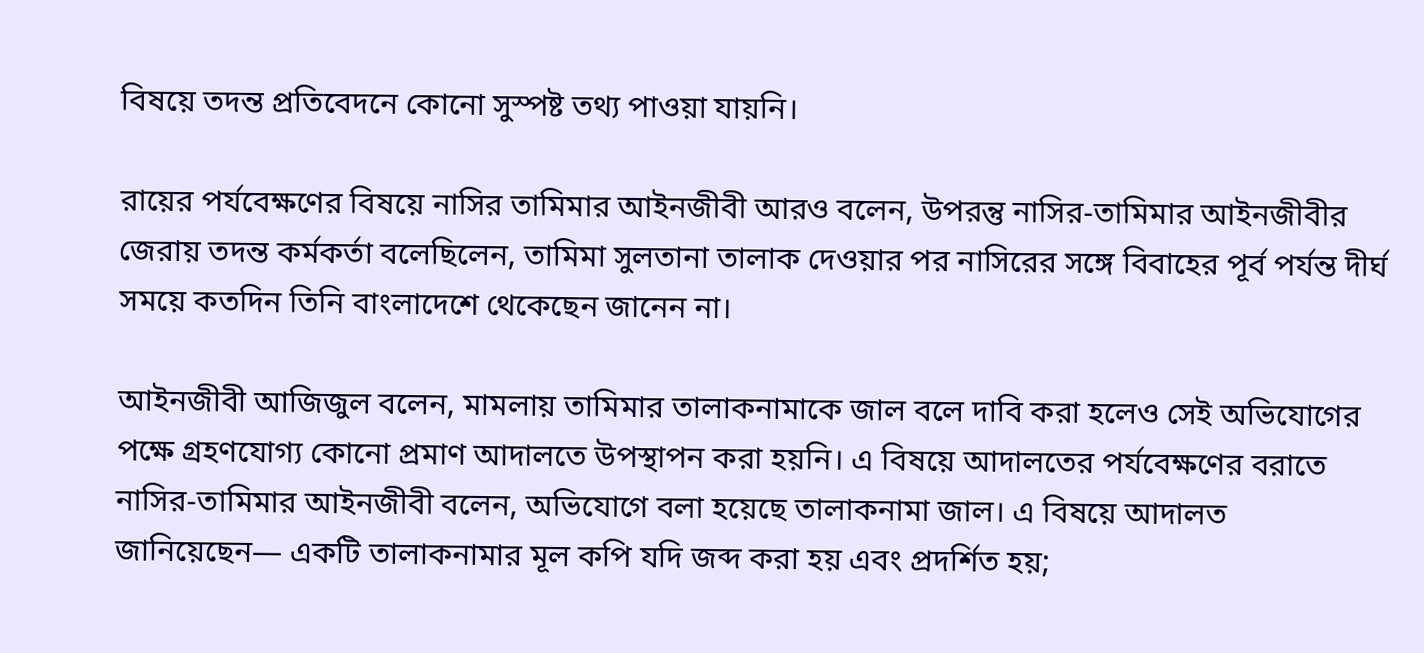বিষয়ে তদন্ত প্রতিবেদনে কোনো সুস্পষ্ট তথ্য পাওয়া যায়নি।

রায়ের পর্যবেক্ষণের বিষয়ে নাসির তামিমার আইনজীবী আরও বলেন, উপরন্তু নাসির-তামিমার আইনজীবীর জেরায় তদন্ত কর্মকর্তা বলেছিলেন, তামিমা সুলতানা তালাক দেওয়ার পর নাসিরের সঙ্গে বিবাহের পূর্ব পর্যন্ত দীর্ঘ সময়ে কতদিন তিনি বাংলাদেশে থেকেছেন জানেন না।

আইনজীবী আজিজুল বলেন, মামলায় তামিমার তালাকনামাকে জাল বলে দাবি করা হলেও সেই অভিযোগের পক্ষে গ্রহণযোগ্য কোনো প্রমাণ আদালতে উপস্থাপন করা হয়নি। এ বিষয়ে আদালতের পর্যবেক্ষণের বরাতে নাসির-তামিমার আইনজীবী বলেন, অভিযোগে বলা হয়েছে তালাকনামা জাল। এ বিষয়ে আদালত জানিয়েছেন— একটি তালাকনামার মূল কপি যদি জব্দ করা হয় এবং প্রদর্শিত হয়;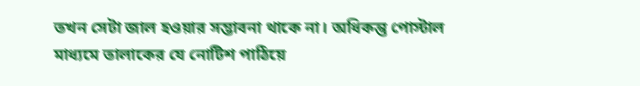তখন সেটা জাল হওয়ার সম্ভাবনা থাকে না। অধিকন্তু পোস্টাল মাধ্যমে তালাকের যে নোটিশ পাঠিয়ে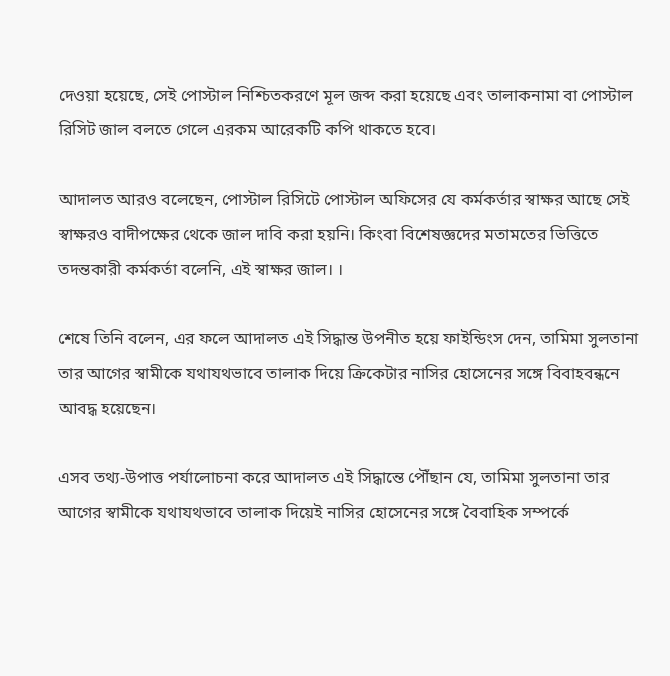দেওয়া হয়েছে, সেই পোস্টাল নিশ্চিতকরণে মূল জব্দ করা হয়েছে এবং তালাকনামা বা পোস্টাল রিসিট জাল বলতে গেলে এরকম আরেকটি কপি থাকতে হবে।

আদালত আরও বলেছেন, পোস্টাল রিসিটে পোস্টাল অফিসের যে কর্মকর্তার স্বাক্ষর আছে সেই স্বাক্ষরও বাদীপক্ষের থেকে জাল দাবি করা হয়নি। কিংবা বিশেষজ্ঞদের মতামতের ভিত্তিতে তদন্তকারী কর্মকর্তা বলেনি, এই স্বাক্ষর জাল। ।

শেষে তিনি বলেন, এর ফলে আদালত এই সিদ্ধান্ত উপনীত হয়ে ফাইন্ডিংস দেন, তামিমা সুলতানা তার আগের স্বামীকে যথাযথভাবে তালাক দিয়ে ক্রিকেটার নাসির হোসেনের সঙ্গে বিবাহবন্ধনে আবদ্ধ হয়েছেন।

এসব তথ্য-উপাত্ত পর্যালোচনা করে আদালত এই সিদ্ধান্তে পৌঁছান যে, তামিমা সুলতানা তার আগের স্বামীকে যথাযথভাবে তালাক দিয়েই নাসির হোসেনের সঙ্গে বৈবাহিক সম্পর্কে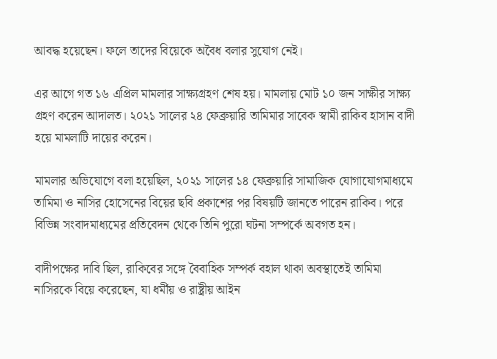আবদ্ধ হয়েছেন। ফলে তাদের বিয়েকে অবৈধ বলার সুযোগ নেই।

এর আগে গত ১৬ এপ্রিল মামলার সাক্ষ্যগ্রহণ শেষ হয়। মামলায় মোট ১০ জন সাক্ষীর সাক্ষ্য গ্রহণ করেন আদালত। ২০২১ সালের ২৪ ফেব্রুয়ারি তামিমার সাবেক স্বামী রাকিব হাসান বাদী হয়ে মামলাটি দায়ের করেন।

মামলার অভিযোগে বলা হয়েছিল, ২০২১ সালের ১৪ ফেব্রুয়ারি সামাজিক যোগাযোগমাধ্যমে তামিমা ও নাসির হোসেনের বিয়ের ছবি প্রকাশের পর বিষয়টি জানতে পারেন রাকিব। পরে বিভিন্ন সংবাদমাধ্যমের প্রতিবেদন থেকে তিনি পুরো ঘটনা সম্পর্কে অবগত হন।

বাদীপক্ষের দাবি ছিল, রাকিবের সঙ্গে বৈবাহিক সম্পর্ক বহাল থাকা অবস্থাতেই তামিমা নাসিরকে বিয়ে করেছেন, যা ধর্মীয় ও রাষ্ট্রীয় আইন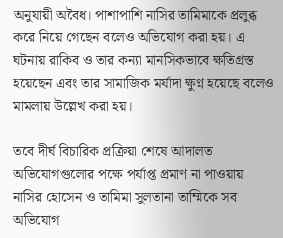অনুযায়ী অবৈধ। পাশাপাশি নাসির তামিমাকে প্রলুব্ধ করে নিয়ে গেছেন বলেও অভিযোগ করা হয়। এ ঘটনায় রাকিব ও তার কন্যা মানসিকভাবে ক্ষতিগ্রস্ত হয়েছেন এবং তার সামাজিক মর্যাদা ক্ষুণ্ন হয়েছে বলেও মামলায় উল্লেখ করা হয়।

তবে দীর্ঘ বিচারিক প্রক্রিয়া শেষে আদালত অভিযোগগুলোর পক্ষে পর্যাপ্ত প্রমাণ না পাওয়ায় নাসির হোসেন ও তামিমা সুলতানা তাম্মিকে সব অভিযোগ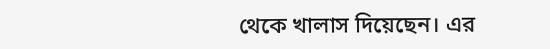থেকে খালাস দিয়েছেন। এর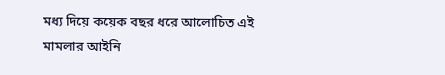মধ্য দিয়ে কয়েক বছর ধরে আলোচিত এই মামলার আইনি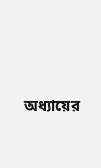অধ্যায়ের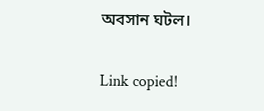অবসান ঘটল।

Link copied!